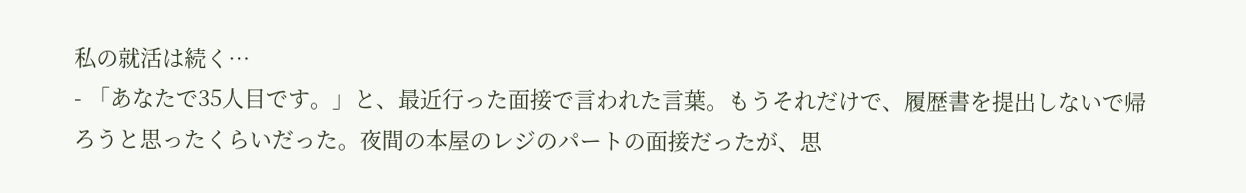私の就活は続く…
- 「あなたで35人目です。」と、最近行った面接で言われた言葉。もうそれだけで、履歴書を提出しないで帰ろうと思ったくらいだった。夜間の本屋のレジのパートの面接だったが、思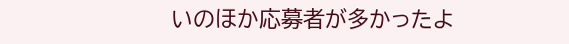いのほか応募者が多かったよ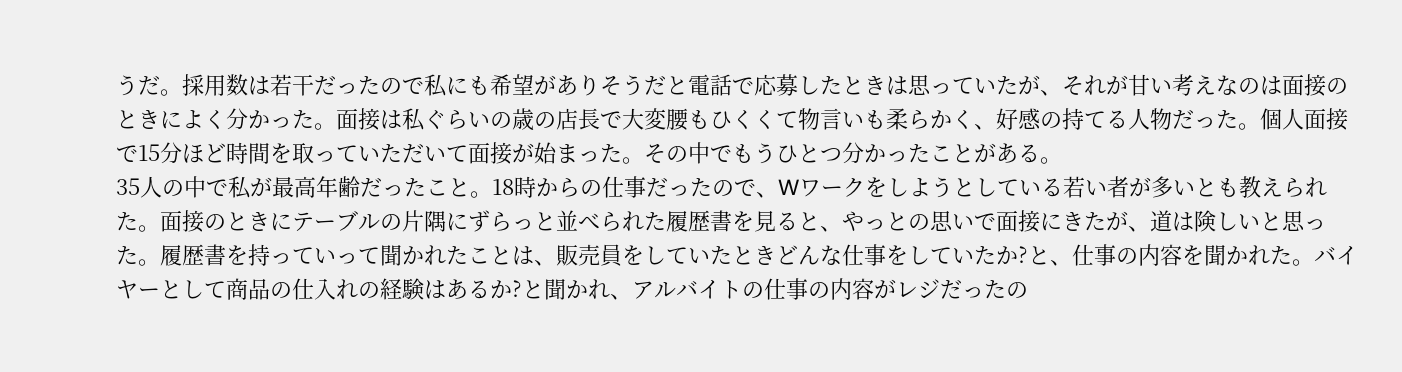うだ。採用数は若干だったので私にも希望がありそうだと電話で応募したときは思っていたが、それが甘い考えなのは面接のときによく分かった。面接は私ぐらいの歳の店長で大変腰もひくくて物言いも柔らかく、好感の持てる人物だった。個人面接で15分ほど時間を取っていただいて面接が始まった。その中でもうひとつ分かったことがある。
35人の中で私が最高年齢だったこと。18時からの仕事だったので、Wワークをしようとしている若い者が多いとも教えられた。面接のときにテーブルの片隅にずらっと並べられた履歴書を見ると、やっとの思いで面接にきたが、道は険しいと思った。履歴書を持っていって聞かれたことは、販売員をしていたときどんな仕事をしていたか?と、仕事の内容を聞かれた。バイヤーとして商品の仕入れの経験はあるか?と聞かれ、アルバイトの仕事の内容がレジだったの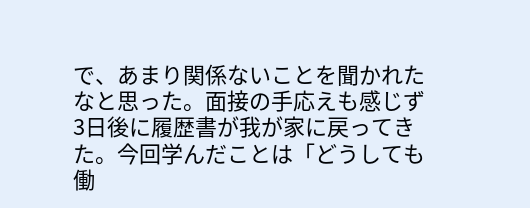で、あまり関係ないことを聞かれたなと思った。面接の手応えも感じず3日後に履歴書が我が家に戻ってきた。今回学んだことは「どうしても働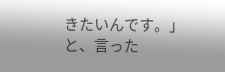きたいんです。」と、言った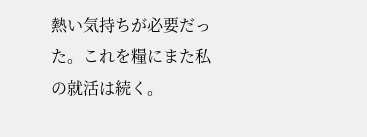熱い気持ちが必要だった。これを糧にまた私の就活は続く。